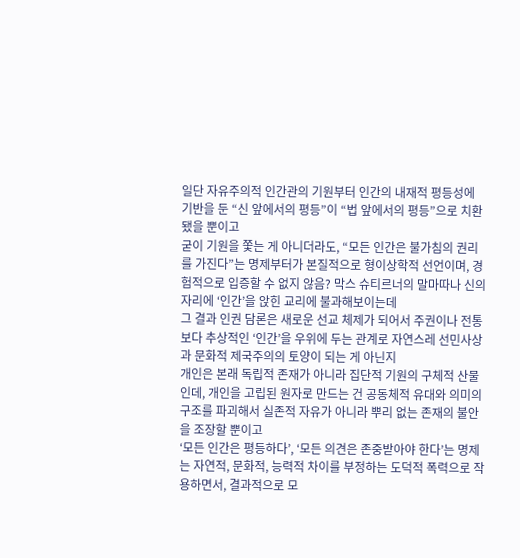일단 자유주의적 인간관의 기원부터 인간의 내재적 평등성에 기반을 둔 “신 앞에서의 평등”이 “법 앞에서의 평등”으로 치환됐을 뿐이고
굳이 기원을 쫓는 게 아니더라도, “모든 인간은 불가침의 권리를 가진다”는 명제부터가 본질적으로 형이상학적 선언이며, 경험적으로 입증할 수 없지 않음? 막스 슈티르너의 말마따나 신의 자리에 ‘인간’을 앉힌 교리에 불과해보이는데
그 결과 인권 담론은 새로운 선교 체제가 되어서 주권이나 전통보다 추상적인 ‘인간’을 우위에 두는 관계로 자연스레 선민사상과 문화적 제국주의의 토양이 되는 게 아닌지
개인은 본래 독립적 존재가 아니라 집단적 기원의 구체적 산물인데, 개인을 고립된 원자로 만드는 건 공동체적 유대와 의미의 구조를 파괴해서 실존적 자유가 아니라 뿌리 없는 존재의 불안을 조장할 뿐이고
‘모든 인간은 평등하다’, ‘모든 의견은 존중받아야 한다’는 명제는 자연적, 문화적, 능력적 차이를 부정하는 도덕적 폭력으로 작용하면서, 결과적으로 모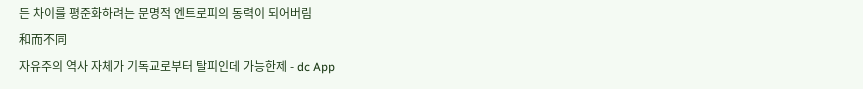든 차이를 평준화하려는 문명적 엔트로피의 동력이 되어버림
和而不同
자유주의 역사 자체가 기독교로부터 탈피인데 가능한제 - dc App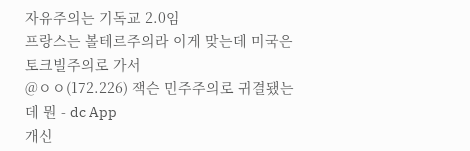자유주의는 기독교 2.0임
프랑스는 볼테르주의라 이게 맞는데 미국은 토크빌주의로 가서
@ㅇㅇ(172.226) 잭슨 민주주의로 귀결됐는데 뭔 - dc App
개신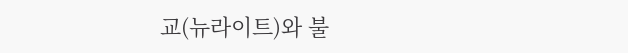교(뉴라이트)와 불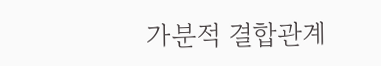가분적 결합관계